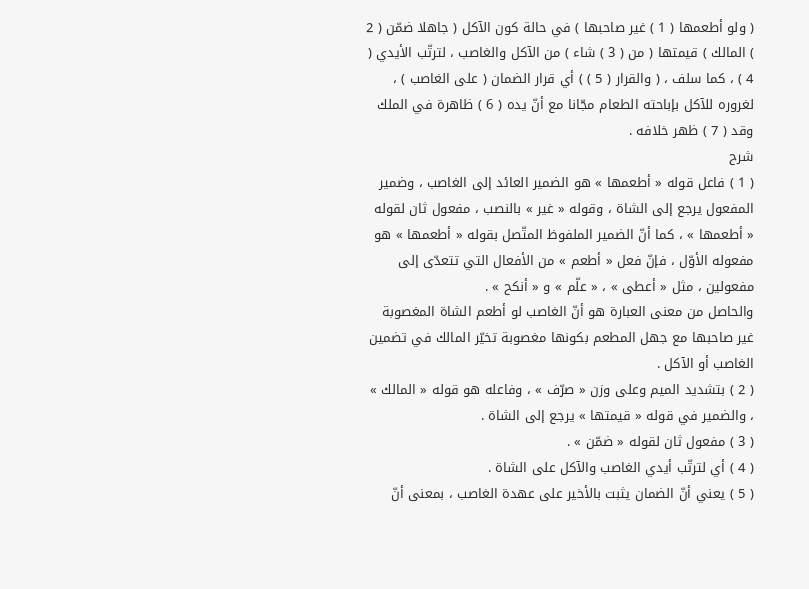( ولو أطعمها ( 1 ) غير صاحبها ) في حالة كون الآكل ( جاهلا ضمّن ( 2 ) المالك ) قيمتها ( من ( 3 ) شاء ) من الآكل والغاصب ، لترتّب الأيدي ( 4 ) ، كما سلف ، ( والقرار ( 5 ) ) أي قرار الضمان ( على الغاصب ) ، لغروره للآكل بإباحته الطعام مجّانا مع أنّ يده ( 6 ) ظاهرة في الملك وقد ( 7 ) ظهر خلافه .
شرح
( 1 ) فاعل قوله « أطعمها » هو الضمير العائد إلى الغاصب ، وضمير المفعول يرجع إلى الشاة ، وقوله « غير » بالنصب ، مفعول ثان لقوله « أطعمها » ، كما أنّ الضمير الملفوظ المتّصل بقوله « أطعمها » هو مفعوله الأوّل ، فإنّ فعل « أطعم » من الأفعال التي تتعدّى إلى مفعولين ، مثل « أعطى » ، « علّم » و « أنكح » .
والحاصل من معنى العبارة هو أنّ الغاصب لو أطعم الشاة المغصوبة غير صاحبها مع جهل المطعم بكونها مغصوبة تخيّر المالك في تضمين الغاصب أو الآكل .
( 2 ) بتشديد الميم وعلى وزن « صرّف » ، وفاعله هو قوله « المالك » ، والضمير في قوله « قيمتها » يرجع إلى الشاة .
( 3 ) مفعول ثان لقوله « ضمّن » .
( 4 ) أي لترتّب أيدي الغاصب والآكل على الشاة .
( 5 ) يعني أنّ الضمان يثبت بالأخير على عهدة الغاصب ، بمعنى أنّ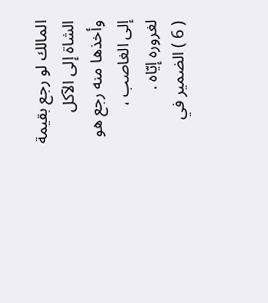المالك لو رجع بقيمة الشاة إلى الآكل وأخذها منه رجع هو إلى الغاصب ، لغروره إيّاه .
( 6 ) الضمير في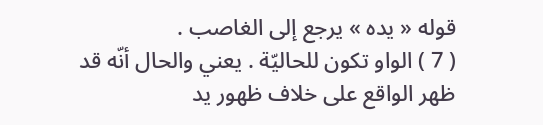قوله « يده » يرجع إلى الغاصب .
( 7 ) الواو تكون للحاليّة . يعني والحال أنّه قد ظهر الواقع على خلاف ظهور يد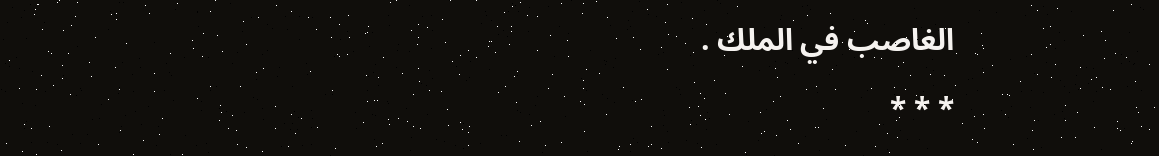الغاصب في الملك .
* * *